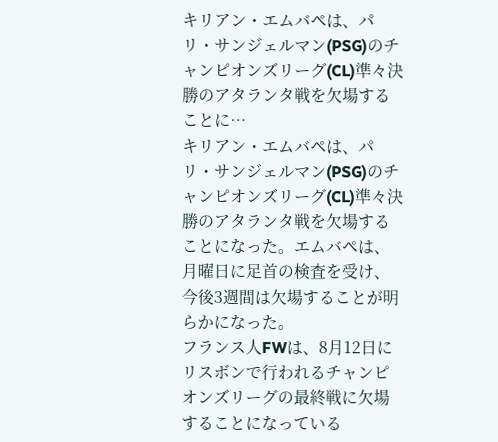キリアン・エムバペは、パリ・サンジェルマン(PSG)のチャンピオンズリーグ(CL)準々決勝のアタランタ戦を欠場することに…
キリアン・エムバペは、パリ・サンジェルマン(PSG)のチャンピオンズリーグ(CL)準々決勝のアタランタ戦を欠場することになった。エムバペは、月曜日に足首の検査を受け、今後3週間は欠場することが明らかになった。
フランス人FWは、8月12日にリスボンで行われるチャンピオンズリーグの最終戦に欠場することになっている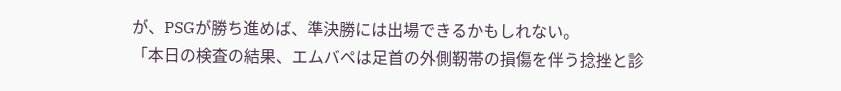が、PSGが勝ち進めば、準決勝には出場できるかもしれない。
「本日の検査の結果、エムバペは足首の外側靭帯の損傷を伴う捻挫と診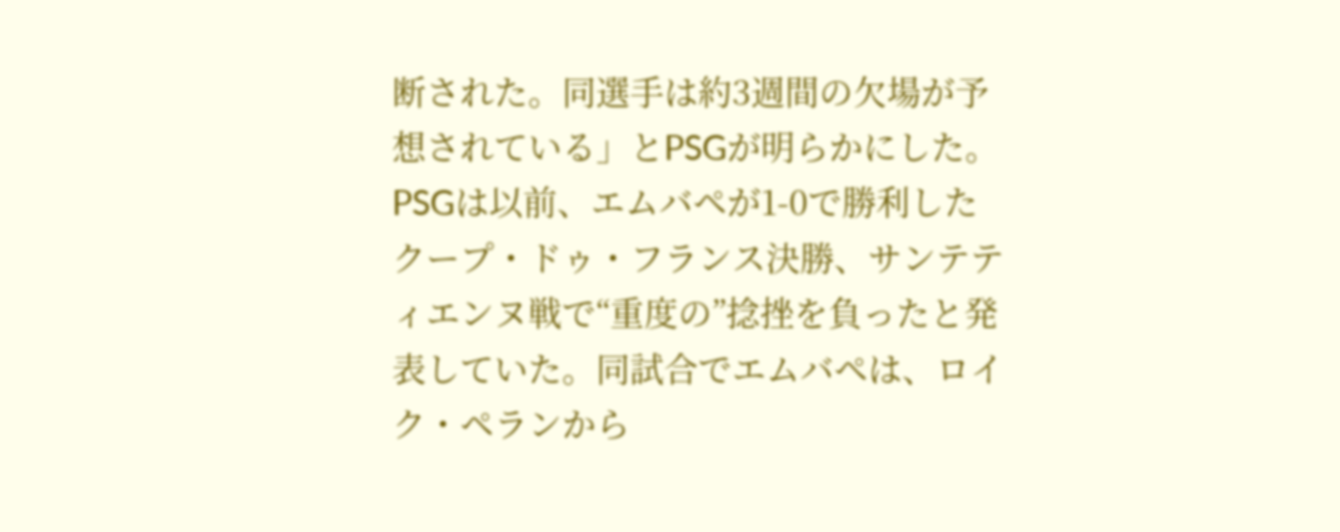断された。同選手は約3週間の欠場が予想されている」とPSGが明らかにした。
PSGは以前、エムバペが1-0で勝利したクープ・ドゥ・フランス決勝、サンテティエンヌ戦で“重度の”捻挫を負ったと発表していた。同試合でエムバペは、ロイク・ペランから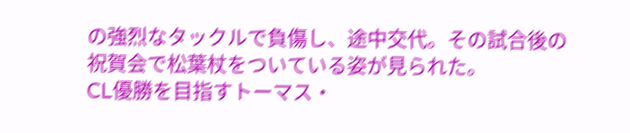の強烈なタックルで負傷し、途中交代。その試合後の祝賀会で松葉杖をついている姿が見られた。
CL優勝を目指すトーマス・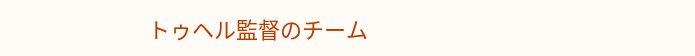トゥヘル監督のチーム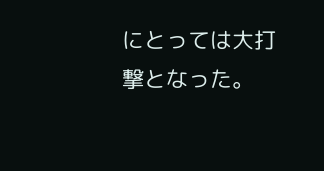にとっては大打撃となった。